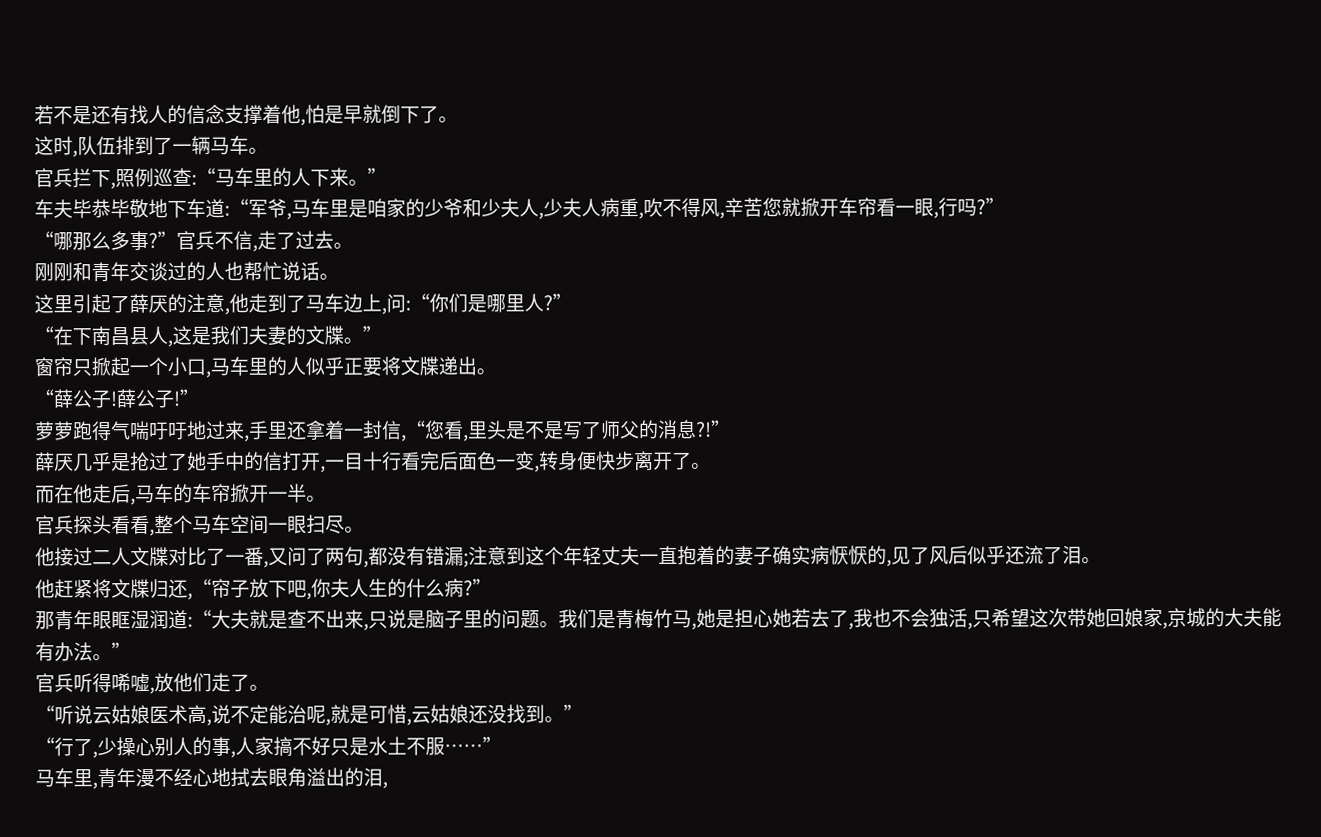若不是还有找人的信念支撑着他,怕是早就倒下了。
这时,队伍排到了一辆马车。
官兵拦下,照例巡查:“马车里的人下来。”
车夫毕恭毕敬地下车道:“军爷,马车里是咱家的少爷和少夫人,少夫人病重,吹不得风,辛苦您就掀开车帘看一眼,行吗?”
“哪那么多事?”官兵不信,走了过去。
刚刚和青年交谈过的人也帮忙说话。
这里引起了薛厌的注意,他走到了马车边上,问:“你们是哪里人?”
“在下南昌县人,这是我们夫妻的文牒。”
窗帘只掀起一个小口,马车里的人似乎正要将文牒递出。
“薛公子!薛公子!”
萝萝跑得气喘吁吁地过来,手里还拿着一封信,“您看,里头是不是写了师父的消息?!”
薛厌几乎是抢过了她手中的信打开,一目十行看完后面色一变,转身便快步离开了。
而在他走后,马车的车帘掀开一半。
官兵探头看看,整个马车空间一眼扫尽。
他接过二人文牒对比了一番,又问了两句,都没有错漏;注意到这个年轻丈夫一直抱着的妻子确实病恹恹的,见了风后似乎还流了泪。
他赶紧将文牒归还,“帘子放下吧,你夫人生的什么病?”
那青年眼眶湿润道:“大夫就是查不出来,只说是脑子里的问题。我们是青梅竹马,她是担心她若去了,我也不会独活,只希望这次带她回娘家,京城的大夫能有办法。”
官兵听得唏嘘,放他们走了。
“听说云姑娘医术高,说不定能治呢,就是可惜,云姑娘还没找到。”
“行了,少操心别人的事,人家搞不好只是水土不服……”
马车里,青年漫不经心地拭去眼角溢出的泪,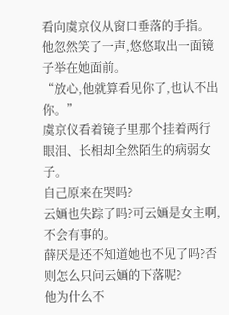看向虞京仪从窗口垂落的手指。
他忽然笑了一声,悠悠取出一面镜子举在她面前。
“放心,他就算看见你了,也认不出你。”
虞京仪看着镜子里那个挂着两行眼泪、长相却全然陌生的病弱女子。
自己原来在哭吗?
云婳也失踪了吗?可云婳是女主啊,不会有事的。
薛厌是还不知道她也不见了吗?否则怎么只问云婳的下落呢?
他为什么不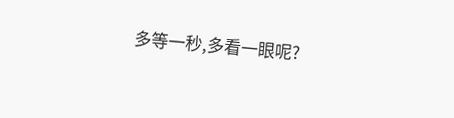多等一秒,多看一眼呢?